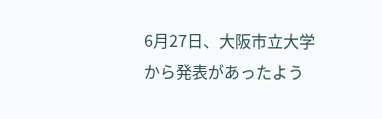6月27日、大阪市立大学から発表があったよう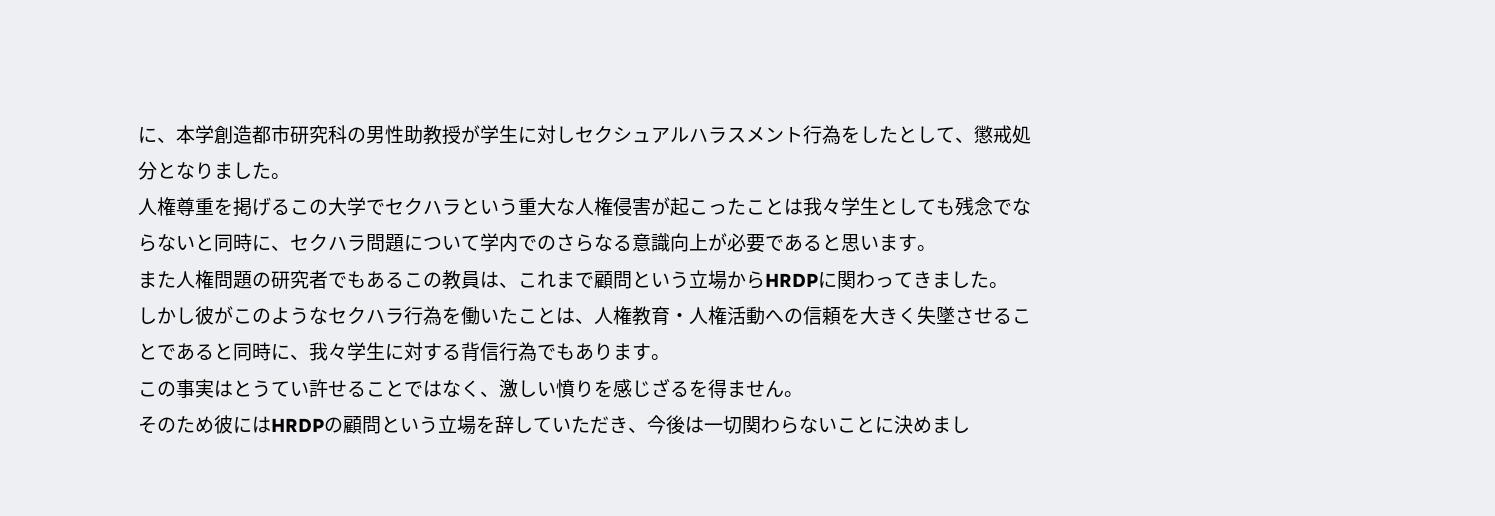に、本学創造都市研究科の男性助教授が学生に対しセクシュアルハラスメント行為をしたとして、懲戒処分となりました。
人権尊重を掲げるこの大学でセクハラという重大な人権侵害が起こったことは我々学生としても残念でならないと同時に、セクハラ問題について学内でのさらなる意識向上が必要であると思います。
また人権問題の研究者でもあるこの教員は、これまで顧問という立場からHRDPに関わってきました。
しかし彼がこのようなセクハラ行為を働いたことは、人権教育・人権活動への信頼を大きく失墜させることであると同時に、我々学生に対する背信行為でもあります。
この事実はとうてい許せることではなく、激しい憤りを感じざるを得ません。
そのため彼にはHRDPの顧問という立場を辞していただき、今後は一切関わらないことに決めまし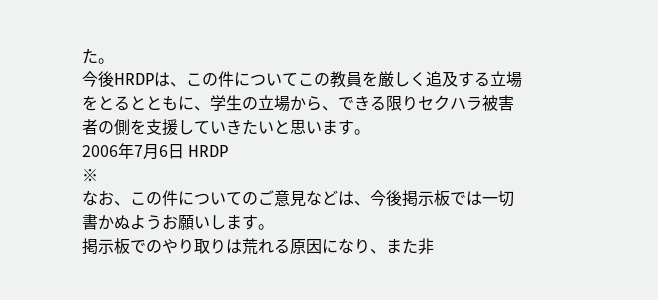た。
今後HRDPは、この件についてこの教員を厳しく追及する立場をとるとともに、学生の立場から、できる限りセクハラ被害者の側を支援していきたいと思います。
2006年7月6日 HRDP
※
なお、この件についてのご意見などは、今後掲示板では一切書かぬようお願いします。
掲示板でのやり取りは荒れる原因になり、また非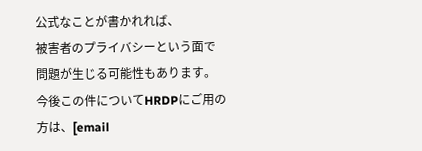公式なことが書かれれば、
被害者のプライバシーという面で問題が生じる可能性もあります。
今後この件についてHRDPにご用の方は、[email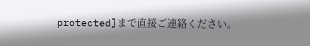protected]まで直接ご連絡ください。